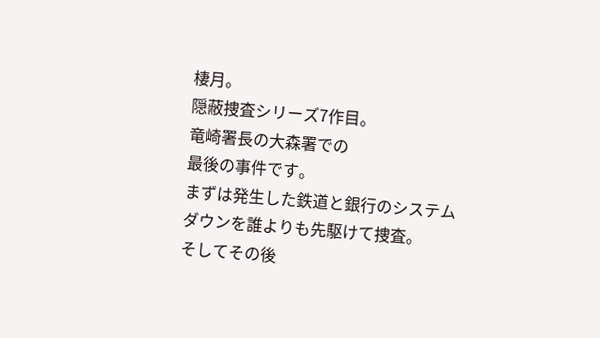棲月。
隠蔽捜査シリーズ7作目。
竜崎署長の大森署での
最後の事件です。
まずは発生した鉄道と銀行のシステム
ダウンを誰よりも先駆けて捜査。
そしてその後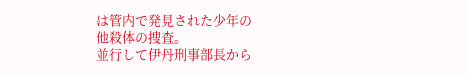は管内で発見された少年の
他殺体の捜査。
並行して伊丹刑事部長から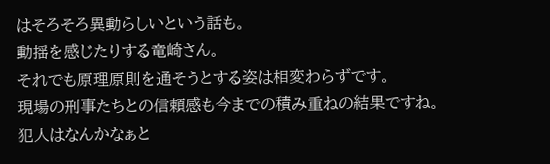はそろそろ異動らしいという話も。
動揺を感じたりする竜崎さん。
それでも原理原則を通そうとする姿は相変わらずです。
現場の刑事たちとの信頼感も今までの積み重ねの結果ですね。
犯人はなんかなぁと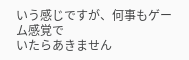いう感じですが、何事もゲーム感覚で
いたらあきません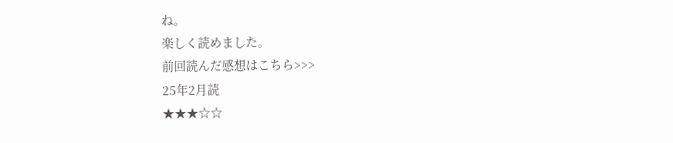ね。
楽しく読めました。
前回読んだ感想はこちら>>>
25年2月読
★★★☆☆